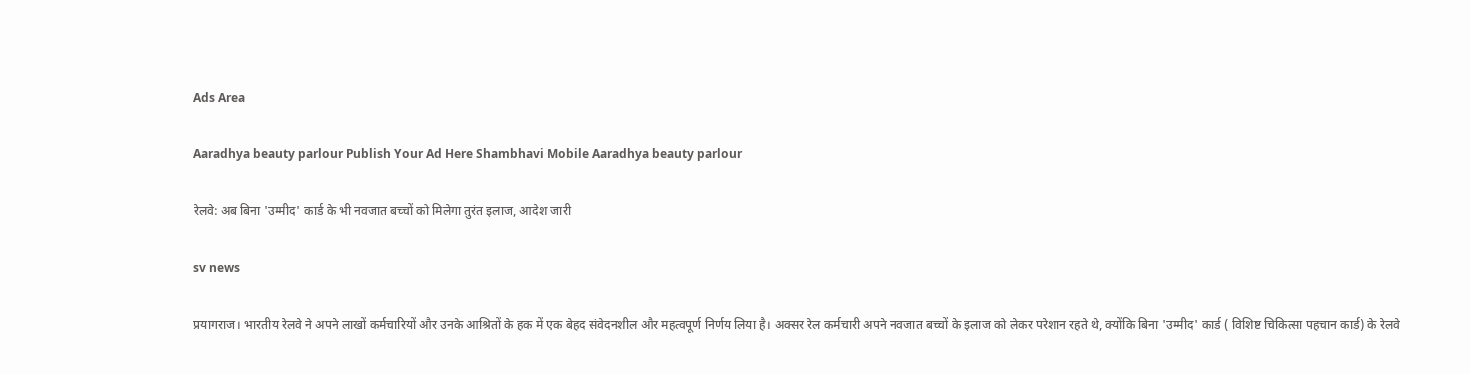Ads Area

Aaradhya beauty parlour Publish Your Ad Here Shambhavi Mobile Aaradhya beauty parlour

रेलवे: अब बिना 'उम्मीद' कार्ड के भी नवजात बच्चों को मिलेगा तुरंत इलाज, आदेश जारी

sv news

प्रयागराज। भारतीय रेलवे ने अपने लाखों कर्मचारियों और उनके आश्रितों के हक में एक बेहद संवेदनशील और महत्वपूर्ण निर्णय लिया है। अक्सर रेल कर्मचारी अपने नवजात बच्चों के इलाज को लेकर परेशान रहते थे, क्योंकि बिना 'उम्मीद' कार्ड ( विशिष्ट चिकित्सा पहचान कार्ड) के रेलवे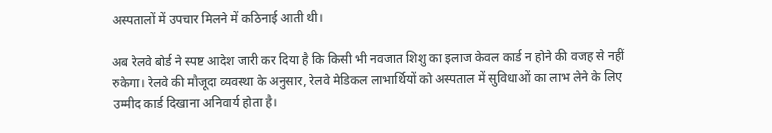अस्पतालों में उपचार मिलने में कठिनाई आती थी।

अब रेलवे बोर्ड ने स्पष्ट आदेश जारी कर दिया है कि किसी भी नवजात शिशु का इलाज केवल कार्ड न होने की वजह से नहीं रुकेगा। रेलवे की मौजूदा व्यवस्था के अनुसार, रेलवे मेडिकल लाभार्थियों को अस्पताल में सुविधाओं का लाभ लेने के लिए उम्मीद कार्ड दिखाना अनिवार्य होता है।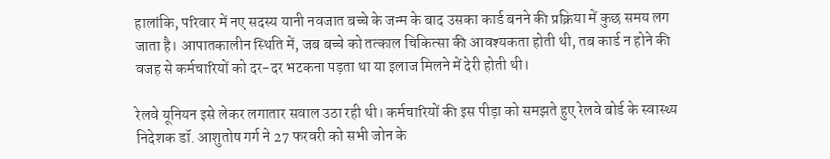हालांकि, परिवार में नए सदस्य यानी नवजात बच्चे के जन्म के बाद उसका कार्ड बनने की प्रक्रिया में कुछ समय लग जाता है। आपातकालीन स्थिति में, जब बच्चे को तत्काल चिकित्सा की आवश्यकता होती थी, तब कार्ड न होने की वजह से कर्मचारियों को दर-दर भटकना पड़ता था या इलाज मिलने में देरी होती थी।

रेलवे यूनियन इसे लेकर लगातार सवाल उठा रही थी। कर्मचारियों की इस पीड़ा को समझते हुए रेलवे बोर्ड के स्वास्थ्य निदेशक डॉ. आशुतोष गर्ग ने 27 फरवरी को सभी जोन के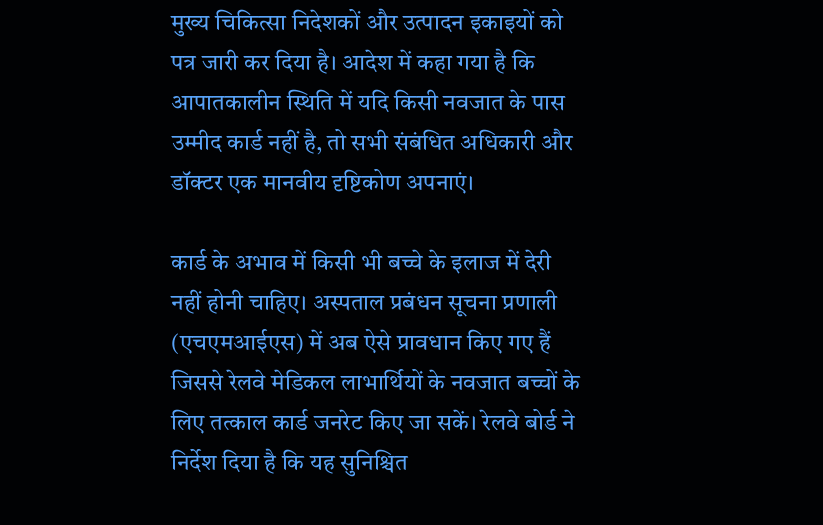मुख्य चिकित्सा निदेशकों और उत्पादन इकाइयों को पत्र जारी कर दिया है। आदेश में कहा गया है कि आपातकालीन स्थिति में यदि किसी नवजात के पास उम्मीद कार्ड नहीं है, तो सभी संबंधित अधिकारी और डॉक्टर एक मानवीय दृष्टिकोण अपनाएं।

कार्ड के अभाव में किसी भी बच्चे के इलाज में देरी नहीं होनी चाहिए। अस्पताल प्रबंधन सूचना प्रणाली (एचएमआईएस) में अब ऐसे प्रावधान किए गए हैं जिससे रेलवे मेडिकल लाभार्थियों के नवजात बच्चों के लिए तत्काल कार्ड जनरेट किए जा सकें। रेलवे बोर्ड ने निर्देश दिया है कि यह सुनिश्चित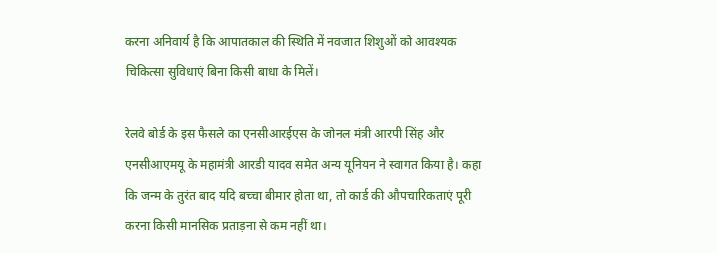करना अनिवार्य है कि आपातकाल की स्थिति में नवजात शिशुओं को आवश्यक चिकित्सा सुविधाएं बिना किसी बाधा के मिलें।

रेलवे बोर्ड के इस फैसले का एनसीआरईएस के जोनल मंत्री आरपी सिंह और एनसीआएमयू के महामंत्री आरडी यादव समेत अन्य यूनियन ने स्वागत किया है। कहा कि जन्म के तुरंत बाद यदि बच्चा बीमार होता था, तो कार्ड की औपचारिकताएं पूरी करना किसी मानसिक प्रताड़ना से कम नहीं था।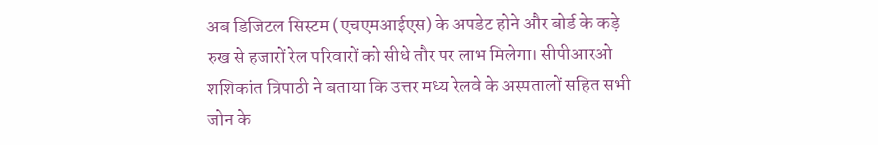अब डिजिटल सिस्टम (एचएमआईएस) के अपडेट होने और बोर्ड के कड़े रुख से हजारों रेल परिवारों को सीधे तौर पर लाभ मिलेगा। सीपीआरओ शशिकांत त्रिपाठी ने बताया कि उत्तर मध्य रेलवे के अस्पतालों सहित सभी जोन के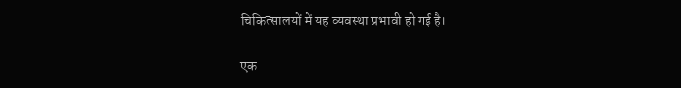चिकित्सालयों में यह व्यवस्था प्रभावी हो गई है।

एक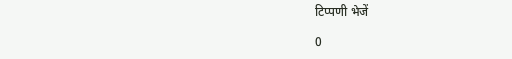टिप्पणी भेजें

0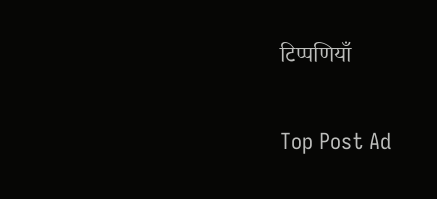टिप्पणियाँ

Top Post Ad